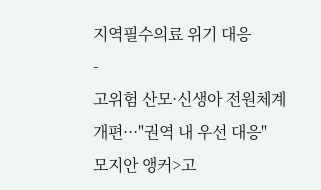지역필수의료 위기 대응
-
고위험 산모·신생아 전원체계 개편···"권역 내 우선 대응"
모지안 앵커>고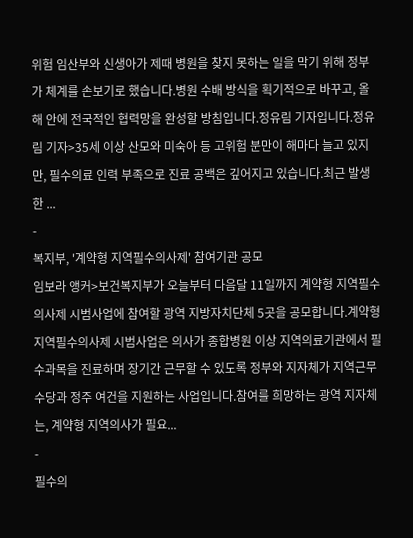위험 임산부와 신생아가 제때 병원을 찾지 못하는 일을 막기 위해 정부가 체계를 손보기로 했습니다.병원 수배 방식을 획기적으로 바꾸고, 올해 안에 전국적인 협력망을 완성할 방침입니다.정유림 기자입니다.정유림 기자>35세 이상 산모와 미숙아 등 고위험 분만이 해마다 늘고 있지만, 필수의료 인력 부족으로 진료 공백은 깊어지고 있습니다.최근 발생한 ...
-
복지부, '계약형 지역필수의사제' 참여기관 공모
임보라 앵커>보건복지부가 오늘부터 다음달 11일까지 계약형 지역필수의사제 시범사업에 참여할 광역 지방자치단체 5곳을 공모합니다.계약형 지역필수의사제 시범사업은 의사가 종합병원 이상 지역의료기관에서 필수과목을 진료하며 장기간 근무할 수 있도록 정부와 지자체가 지역근무수당과 정주 여건을 지원하는 사업입니다.참여를 희망하는 광역 지자체는, 계약형 지역의사가 필요...
-
필수의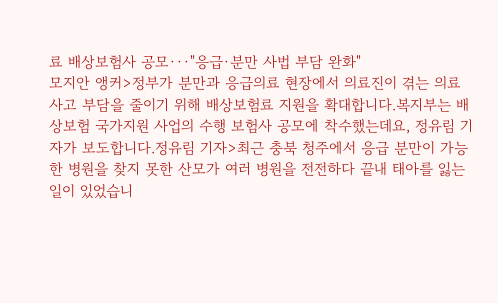료 배상보험사 공모···"응급·분만 사법 부담 완화"
모지안 앵커>정부가 분만과 응급의료 현장에서 의료진이 겪는 의료사고 부담을 줄이기 위해 배상보험료 지원을 확대합니다.복지부는 배상보험 국가지원 사업의 수행 보험사 공모에 착수했는데요, 정유림 기자가 보도합니다.정유림 기자>최근 충북 청주에서 응급 분만이 가능한 병원을 찾지 못한 산모가 여러 병원을 전전하다 끝내 태아를 잃는 일이 있었습니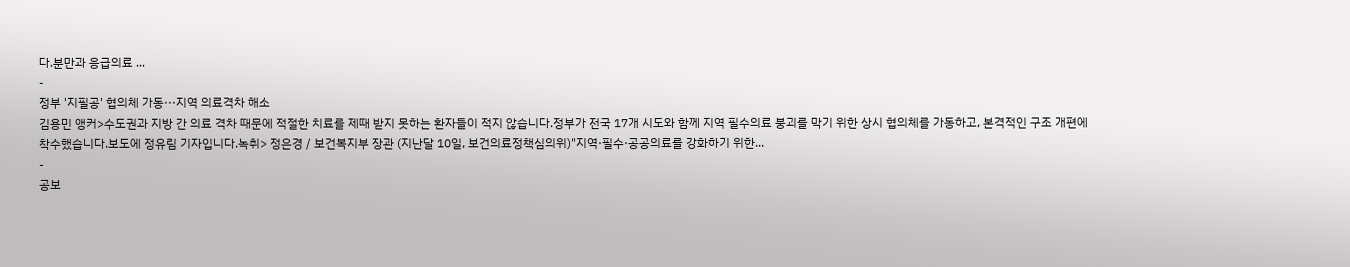다.분만과 응급의료 ...
-
정부 '지필공' 협의체 가동···지역 의료격차 해소
김용민 앵커>수도권과 지방 간 의료 격차 때문에 적절한 치료를 제때 받지 못하는 환자들이 적지 않습니다.정부가 전국 17개 시도와 함께 지역 필수의료 붕괴를 막기 위한 상시 협의체를 가동하고, 본격적인 구조 개편에 착수했습니다.보도에 정유림 기자입니다.녹취> 정은경 / 보건복지부 장관 (지난달 10일, 보건의료정책심의위)"지역·필수·공공의료를 강화하기 위한...
-
공보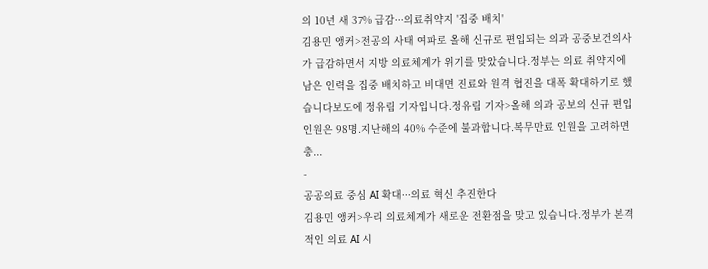의 10년 새 37% 급감···의료취약지 '집중 배치'
김용민 앵커>전공의 사태 여파로 올해 신규로 편입되는 의과 공중보건의사가 급감하면서 지방 의료체계가 위기를 맞았습니다.정부는 의료 취약지에 남은 인력을 집중 배치하고 비대면 진료와 원격 협진을 대폭 확대하기로 했습니다보도에 정유림 기자입니다.정유림 기자>올해 의과 공보의 신규 편입 인원은 98명.지난해의 40% 수준에 불과합니다.복무만료 인원을 고려하면 충...
-
공공의료 중심 AI 확대···의료 혁신 추진한다
김용민 앵커>우리 의료체계가 새로운 전환점을 맞고 있습니다.정부가 본격적인 의료 AI 시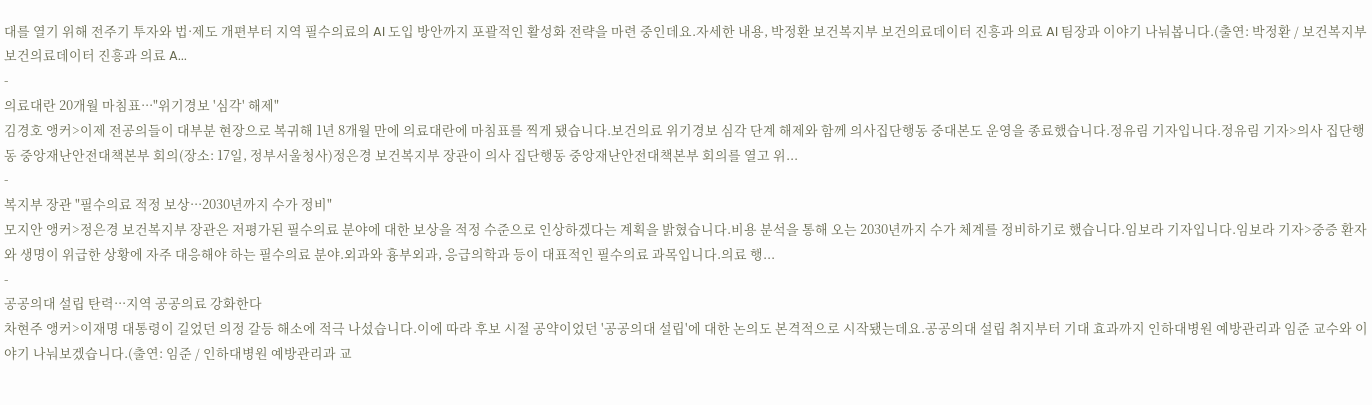대를 열기 위해 전주기 투자와 법·제도 개편부터 지역 필수의료의 AI 도입 방안까지 포괄적인 활성화 전략을 마련 중인데요.자세한 내용, 박정환 보건복지부 보건의료데이터 진흥과 의료 AI 팀장과 이야기 나눠봅니다.(출연: 박정환 / 보건복지부 보건의료데이터 진흥과 의료 A...
-
의료대란 20개월 마침표···"위기경보 '심각' 해제"
김경호 앵커>이제 전공의들이 대부분 현장으로 복귀해 1년 8개월 만에 의료대란에 마침표를 찍게 됐습니다.보건의료 위기경보 심각 단계 해제와 함께 의사집단행동 중대본도 운영을 종료했습니다.정유림 기자입니다.정유림 기자>의사 집단행동 중앙재난안전대책본부 회의(장소: 17일, 정부서울청사)정은경 보건복지부 장관이 의사 집단행동 중앙재난안전대책본부 회의를 열고 위...
-
복지부 장관 "필수의료 적정 보상···2030년까지 수가 정비"
모지안 앵커>정은경 보건복지부 장관은 저평가된 필수의료 분야에 대한 보상을 적정 수준으로 인상하겠다는 계획을 밝혔습니다.비용 분석을 통해 오는 2030년까지 수가 체계를 정비하기로 했습니다.임보라 기자입니다.임보라 기자>중증 환자와 생명이 위급한 상황에 자주 대응해야 하는 필수의료 분야.외과와 흉부외과, 응급의학과 등이 대표적인 필수의료 과목입니다.의료 행...
-
공공의대 설립 탄력···지역 공공의료 강화한다
차현주 앵커>이재명 대통령이 길었던 의정 갈등 해소에 적극 나섰습니다.이에 따라 후보 시절 공약이었던 '공공의대 설립'에 대한 논의도 본격적으로 시작됐는데요.공공의대 설립 취지부터 기대 효과까지 인하대병원 예방관리과 임준 교수와 이야기 나눠보겠습니다.(출연: 임준 / 인하대병원 예방관리과 교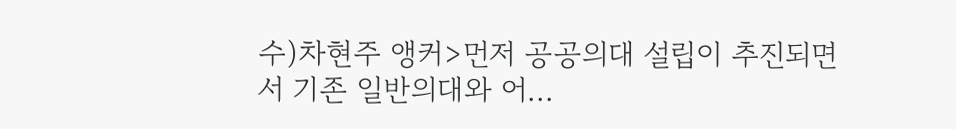수)차현주 앵커>먼저 공공의대 설립이 추진되면서 기존 일반의대와 어...